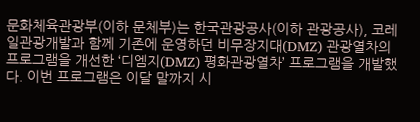문화체육관광부(이하 문체부)는 한국관광공사(이하 관광공사), 코레일관광개발과 함께 기존에 운영하던 비무장지대(DMZ) 관광열차의 프로그램을 개선한 ‘디엠지(DMZ) 평화관광열차’ 프로그램을 개발했다. 이번 프로그램은 이달 말까지 시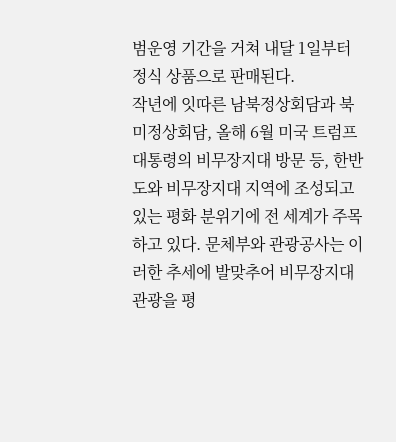범운영 기간을 거쳐 내달 1일부터 정식 상품으로 판매된다.
작년에 잇따른 남북정상회담과 북미정상회담, 올해 6월 미국 트럼프 대통령의 비무장지대 방문 등, 한반도와 비무장지대 지역에 조성되고 있는 평화 분위기에 전 세계가 주목하고 있다. 문체부와 관광공사는 이러한 추세에 발맞추어 비무장지대 관광을 평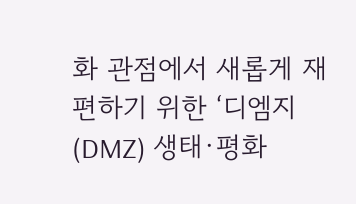화 관점에서 새롭게 재편하기 위한 ‘디엠지(DMZ) 생태·평화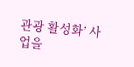관광 활성화’ 사업을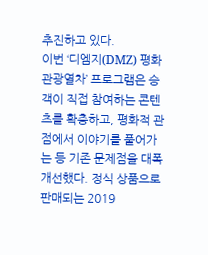추진하고 있다.
이번 ‘디엠지(DMZ) 평화관광열차’ 프로그램은 승객이 직접 참여하는 콘텐츠를 확충하고, 평화적 관점에서 이야기를 풀어가는 등 기존 문제점을 대폭 개선했다. 정식 상품으로 판매되는 2019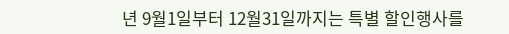년 9월1일부터 12월31일까지는 특별 할인행사를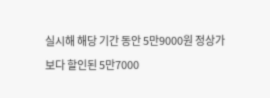실시해 해당 기간 동안 5만9000원 정상가보다 할인된 5만7000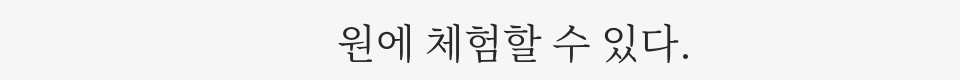원에 체험할 수 있다.